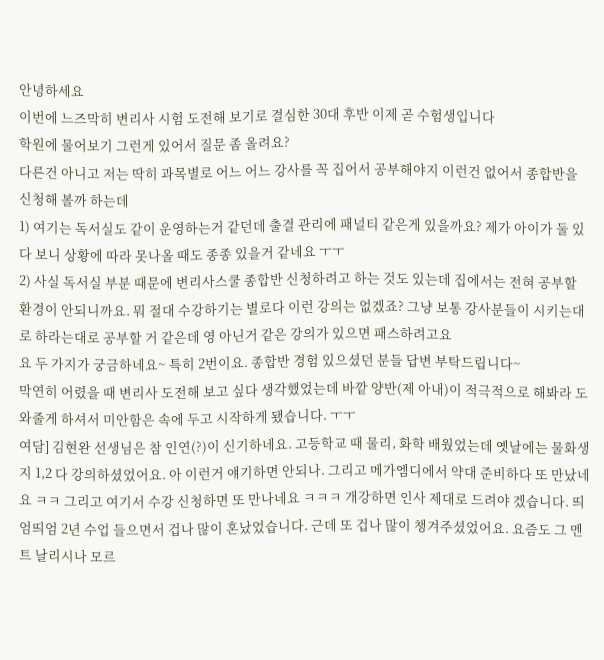안녕하세요
이번에 느즈막히 변리사 시험 도전해 보기로 결심한 30대 후반 이제 곧 수험생입니다
학원에 물어보기 그런게 있어서 질문 좀 올려요?
다른건 아니고 저는 딱히 과목별로 어느 어느 강사를 꼭 집어서 공부해야지 이런건 없어서 종합반을 신청해 볼까 하는데
1) 여기는 독서실도 같이 운영하는거 같던데 출결 관리에 패널티 같은게 있을까요? 제가 아이가 둘 있다 보니 상황에 따라 못나올 때도 종종 있을거 같네요 ㅜㅜ
2) 사실 독서실 부분 때문에 변리사스쿨 종합반 신청하려고 하는 것도 있는데 집에서는 전혀 공부할 환경이 안되니까요. 뭐 절대 수강하기는 별로다 이런 강의는 없겠죠? 그냥 보통 강사분들이 시키는대로 하라는대로 공부할 거 같은데 영 아닌거 같은 강의가 있으면 패스하려고요
요 두 가지가 궁금하네요~ 특히 2번이요. 종합반 경험 있으셨던 분들 답변 부탁드립니다~
막연히 어렸을 때 변리사 도전해 보고 싶다 생각했었는데 바깥 양반(제 아내)이 적극적으로 해봐라 도와줄게 하셔서 미안함은 속에 두고 시작하게 됐습니다. ㅜㅜ
여담] 김현완 선생님은 참 인연(?)이 신기하네요. 고등학교 때 물리, 화학 배웠었는데 옛날에는 물화생지 1,2 다 강의하셨었어요. 아 이런거 얘기하면 안되나. 그리고 메가엠디에서 약대 준비하다 또 만났네요 ㅋㅋ 그리고 여기서 수강 신청하면 또 만나네요 ㅋㅋㅋ 개강하면 인사 제대로 드려야 겠습니다. 띄엄띄엄 2년 수업 들으면서 겁나 많이 혼났었습니다. 근데 또 겁나 많이 챙겨주셨었어요. 요즘도 그 멘트 날리시나 모르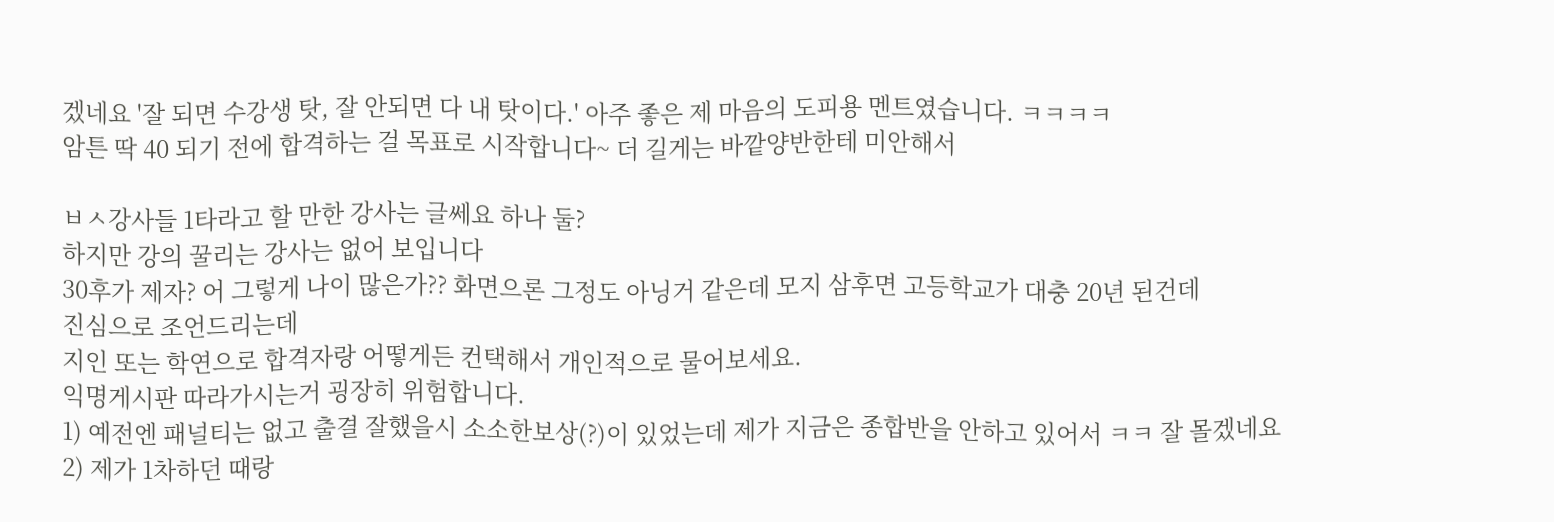겠네요 '잘 되면 수강생 탓, 잘 안되면 다 내 탓이다.' 아주 좋은 제 마음의 도피용 멘트였습니다. ㅋㅋㅋㅋ
암튼 딱 40 되기 전에 합격하는 걸 목표로 시작합니다~ 더 길게는 바깥양반한테 미안해서

ㅂㅅ강사들 1타라고 할 만한 강사는 글쎄요 하나 둘?
하지만 강의 꿀리는 강사는 없어 보입니다
30후가 제자? 어 그렇게 나이 많은가?? 화면으론 그정도 아닝거 같은데 모지 삼후면 고등학교가 대충 20년 된건데
진심으로 조언드리는데
지인 또는 학연으로 합격자랑 어떻게든 컨택해서 개인적으로 물어보세요.
익명게시판 따라가시는거 굉장히 위험합니다.
1) 예전엔 패널티는 없고 출결 잘했을시 소소한보상(?)이 있었는데 제가 지금은 종합반을 안하고 있어서 ㅋㅋ 잘 몰겠네요
2) 제가 1차하던 때랑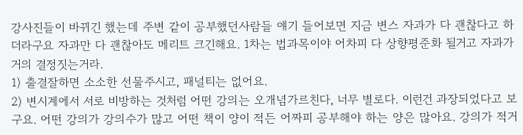강사진들이 바뀌긴 했는데 주변 같이 공부했던사람들 얘기 들어보면 지금 변스 자과가 다 괜찮다고 하더라구요 자과만 다 괜찮아도 메리트 크긴해요. 1차는 법과목이야 어차피 다 상향평준화 될거고 자과가 거의 결정짓는거라.
1) 출결잘하면 소소한 선물주시고, 패널티는 없어요.
2) 변시계에서 서로 비방하는 것처럼 어떤 강의는 오개념가르친다, 너무 별로다. 이런건 과장되었다고 보구요. 어떤 강의가 강의수가 많고 어떤 책이 양이 적든 어짜피 공부해야 하는 양은 많아요. 강의가 적거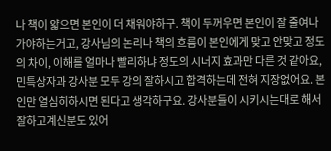나 책이 얇으면 본인이 더 채워야하구. 책이 두꺼우면 본인이 잘 줄여나가야하는거고, 강사님의 논리나 책의 흐름이 본인에게 맞고 안맞고 정도의 차이, 이해를 얼마나 빨리하냐 정도의 시너지 효과만 다른 것 같아요, 민특상자과 강사분 모두 강의 잘하시고 합격하는데 전혀 지장없어요. 본인만 열심히하시면 된다고 생각하구요. 강사분들이 시키시는대로 해서 잘하고계신분도 있어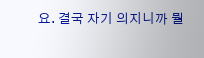요. 결국 자기 의지니까 뭘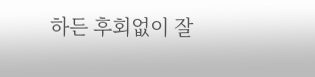하든 후회없이 잘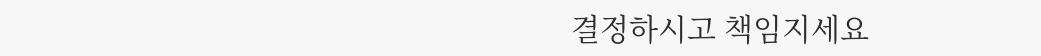결정하시고 책임지세요